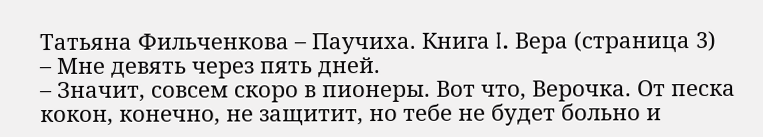Татьяна Фильченкова – Паучиха. Книга I. Вера (страница 3)
– Мне девять через пять дней.
– Значит, совсем скоро в пионеры. Вот что, Верочка. От песка кокон, конечно, не защитит, но тебе не будет больно и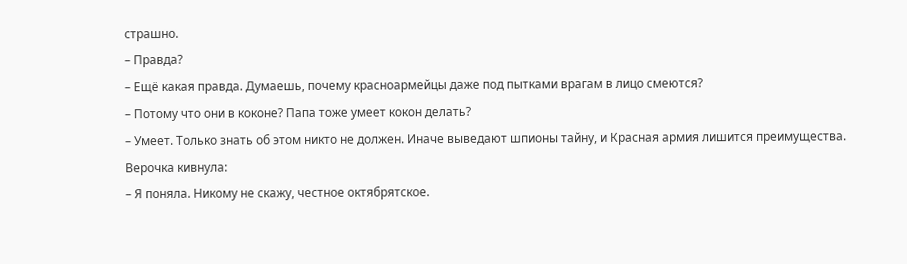страшно.
– Правда?
– Ещё какая правда. Думаешь, почему красноармейцы даже под пытками врагам в лицо смеются?
– Потому что они в коконе? Папа тоже умеет кокон делать?
– Умеет. Только знать об этом никто не должен. Иначе выведают шпионы тайну, и Красная армия лишится преимущества.
Верочка кивнула:
– Я поняла. Никому не скажу, честное октябрятское.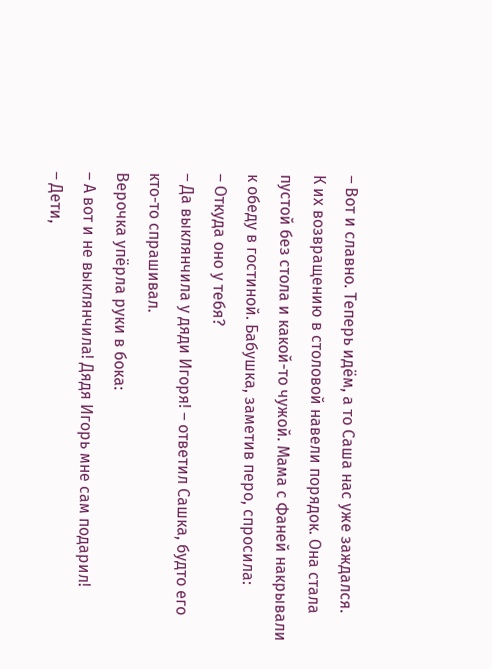– Вот и славно. Теперь идём, а то Саша нас уже заждался.
К их возвращению в столовой навели порядок. Она стала пустой без стола и какой-то чужой. Мама с Фаней накрывали к обеду в гостиной. Бабушка, заметив перо, спросила:
– Откуда оно у тебя?
– Да выклянчила у дяди Игоря! – ответил Сашка, будто его кто-то спрашивал.
Верочка упёрла руки в бока:
– А вот и не выклянчила! Дядя Игорь мне сам подарил!
– Дети,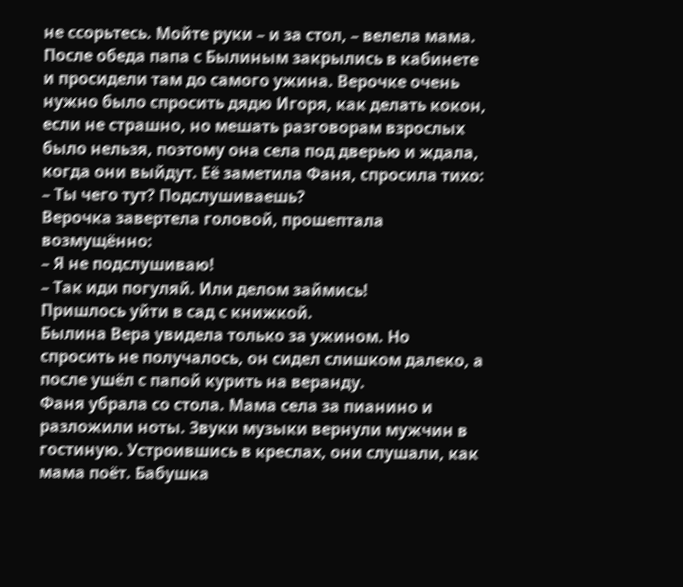не ссорьтесь. Мойте руки – и за стол, – велела мама.
После обеда папа с Былиным закрылись в кабинете и просидели там до самого ужина. Верочке очень нужно было спросить дядю Игоря, как делать кокон, если не страшно, но мешать разговорам взрослых было нельзя, поэтому она села под дверью и ждала, когда они выйдут. Её заметила Фаня, спросила тихо:
– Ты чего тут? Подслушиваешь?
Верочка завертела головой, прошептала возмущённо:
– Я не подслушиваю!
– Так иди погуляй. Или делом займись!
Пришлось уйти в сад с книжкой.
Былина Вера увидела только за ужином. Но спросить не получалось, он сидел слишком далеко, а после ушёл с папой курить на веранду.
Фаня убрала со стола. Мама села за пианино и разложили ноты. Звуки музыки вернули мужчин в гостиную. Устроившись в креслах, они слушали, как мама поёт. Бабушка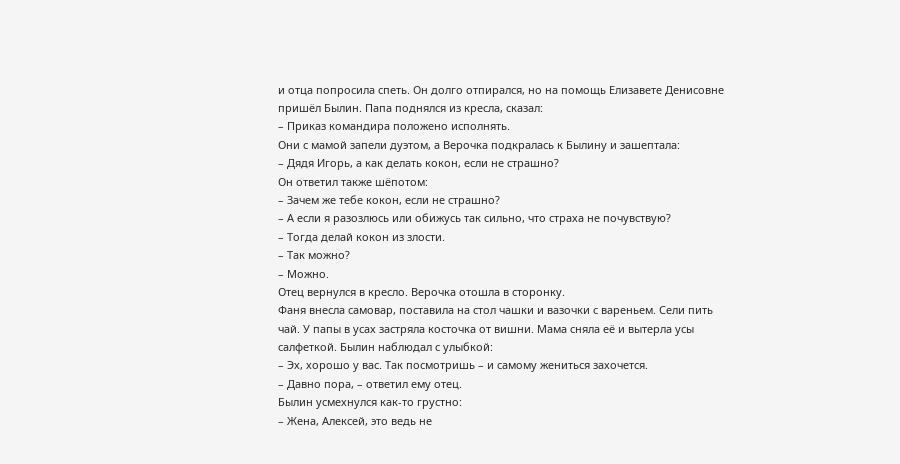и отца попросила спеть. Он долго отпирался, но на помощь Елизавете Денисовне пришёл Былин. Папа поднялся из кресла, сказал:
– Приказ командира положено исполнять.
Они с мамой запели дуэтом, а Верочка подкралась к Былину и зашептала:
– Дядя Игорь, а как делать кокон, если не страшно?
Он ответил также шёпотом:
– Зачем же тебе кокон, если не страшно?
– А если я разозлюсь или обижусь так сильно, что страха не почувствую?
– Тогда делай кокон из злости.
– Так можно?
– Можно.
Отец вернулся в кресло. Верочка отошла в сторонку.
Фаня внесла самовар, поставила на стол чашки и вазочки с вареньем. Сели пить чай. У папы в усах застряла косточка от вишни. Мама сняла её и вытерла усы салфеткой. Былин наблюдал с улыбкой:
– Эх, хорошо у вас. Так посмотришь – и самому жениться захочется.
– Давно пора, – ответил ему отец.
Былин усмехнулся как-то грустно:
– Жена, Алексей, это ведь не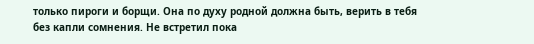только пироги и борщи. Она по духу родной должна быть, верить в тебя без капли сомнения. Не встретил пока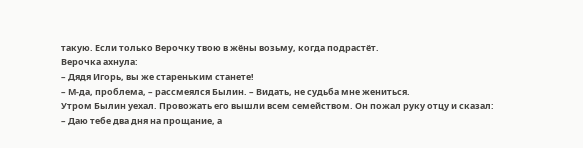такую. Если только Верочку твою в жёны возьму, когда подрастёт.
Верочка ахнула:
– Дядя Игорь, вы же стареньким станете!
– М-да, проблема, – рассмеялся Былин. – Видать, не судьба мне жениться.
Утром Былин уехал. Провожать его вышли всем семейством. Он пожал руку отцу и сказал:
– Даю тебе два дня на прощание, а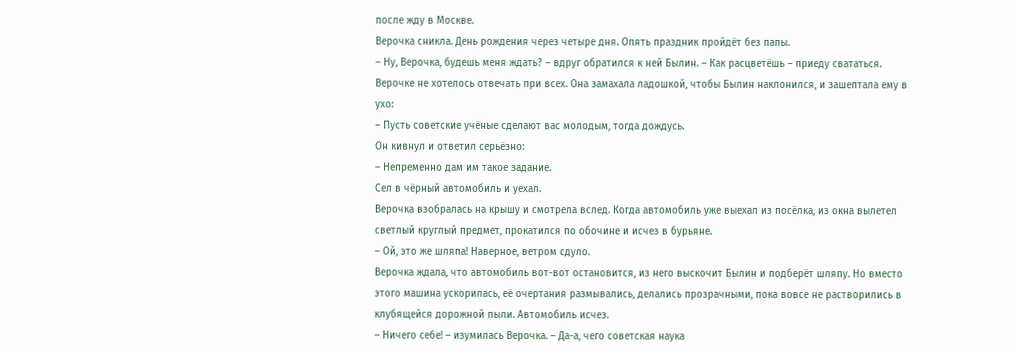после жду в Москве.
Верочка сникла. День рождения через четыре дня. Опять праздник пройдёт без папы.
– Ну, Верочка, будешь меня ждать? – вдруг обратился к ней Былин. – Как расцветёшь – приеду свататься.
Верочке не хотелось отвечать при всех. Она замахала ладошкой, чтобы Былин наклонился, и зашептала ему в ухо:
– Пусть советские учёные сделают вас молодым, тогда дождусь.
Он кивнул и ответил серьёзно:
– Непременно дам им такое задание.
Сел в чёрный автомобиль и уехал.
Верочка взобралась на крышу и смотрела вслед. Когда автомобиль уже выехал из посёлка, из окна вылетел светлый круглый предмет, прокатился по обочине и исчез в бурьяне.
– Ой, это же шляпа! Наверное, ветром сдуло.
Верочка ждала, что автомобиль вот-вот остановится, из него выскочит Былин и подберёт шляпу. Но вместо этого машина ускорилась, её очертания размывались, делались прозрачными, пока вовсе не растворились в клубящейся дорожной пыли. Автомобиль исчез.
– Ничего себе! – изумилась Верочка. – Да-а, чего советская наука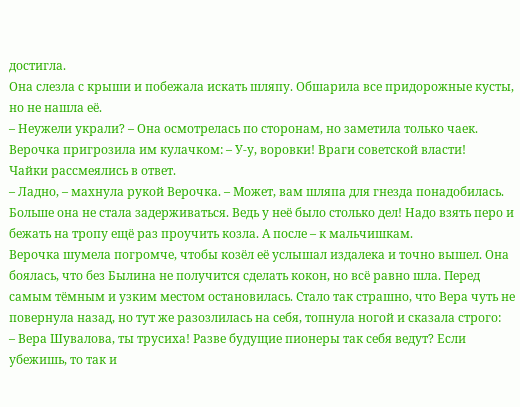достигла.
Она слезла с крыши и побежала искать шляпу. Обшарила все придорожные кусты, но не нашла её.
– Неужели украли? – Она осмотрелась по сторонам, но заметила только чаек. Верочка пригрозила им кулачком: – У-у, воровки! Враги советской власти!
Чайки рассмеялись в ответ.
– Ладно, – махнула рукой Верочка. – Может, вам шляпа для гнезда понадобилась.
Больше она не стала задерживаться. Ведь у неё было столько дел! Надо взять перо и бежать на тропу ещё раз проучить козла. А после – к мальчишкам.
Верочка шумела погромче, чтобы козёл её услышал издалека и точно вышел. Она боялась, что без Былина не получится сделать кокон, но всё равно шла. Перед самым тёмным и узким местом остановилась. Стало так страшно, что Вера чуть не повернула назад, но тут же разозлилась на себя, топнула ногой и сказала строго:
– Вера Шувалова, ты трусиха! Разве будущие пионеры так себя ведут? Если убежишь, то так и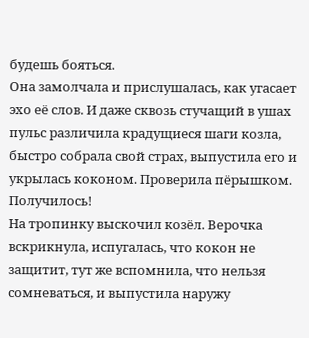будешь бояться.
Она замолчала и прислушалась, как угасает эхо её слов. И даже сквозь стучащий в ушах пульс различила крадущиеся шаги козла, быстро собрала свой страх, выпустила его и укрылась коконом. Проверила пёрышком. Получилось!
На тропинку выскочил козёл. Верочка вскрикнула, испугалась, что кокон не защитит, тут же вспомнила, что нельзя сомневаться, и выпустила наружу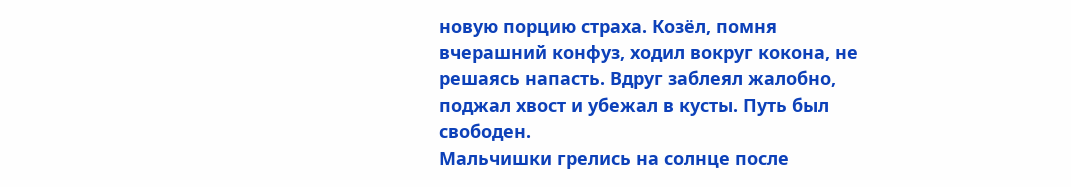новую порцию страха. Козёл, помня вчерашний конфуз, ходил вокруг кокона, не решаясь напасть. Вдруг заблеял жалобно, поджал хвост и убежал в кусты. Путь был свободен.
Мальчишки грелись на солнце после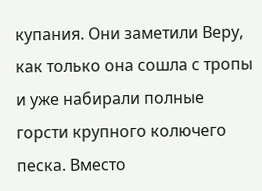купания. Они заметили Веру, как только она сошла с тропы и уже набирали полные горсти крупного колючего песка. Вместо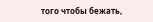того чтобы бежать,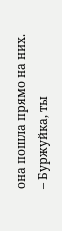она пошла прямо на них.
– Буржуйка, ты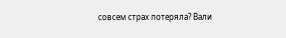совсем страх потеряла? Вали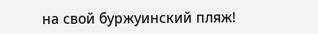на свой буржуинский пляж!